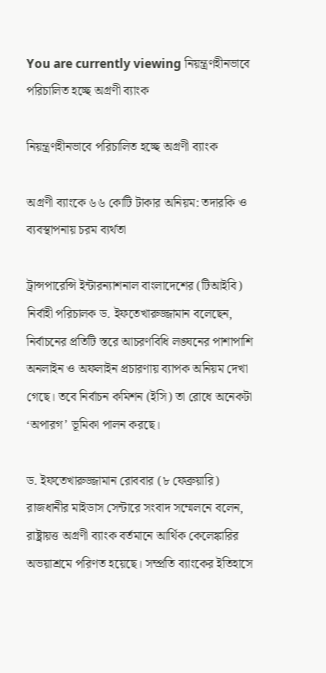You are currently viewing নিয়ন্ত্রণহীনভাবে পরিচালিত হচ্ছে অগ্রণী ব্যাংক

নিয়ন্ত্রণহীনভাবে পরিচালিত হচ্ছে অগ্রণী ব্যাংক

অগ্রণী ব্যাংকে ৬৬ কোটি টাকার অনিয়ম: তদারকি ও ব্যবস্থাপনায় চরম ব্যর্থতা

ট্রান্সপারেন্সি ইন্টারন্যাশনাল বাংলাদেশের (টিআইবি) নির্বাহী পরিচালক ড. ইফতেখারুজ্জামান বলেছেন, নির্বাচনের প্রতিটি স্তরে আচরণবিধি লঙ্ঘনের পাশাপাশি অনলাইন ও অফলাইন প্রচারণায় ব্যাপক অনিয়ম দেখা গেছে। তবে নির্বাচন কমিশন (ইসি) তা রোধে অনেকটা ‘অপারগ’ ভূমিকা পালন করছে।

ড. ইফতেখারুজ্জামান রোববার (৮ ফেব্রুয়ারি) রাজধানীর মাইডাস সেন্টারে সংবাদ সম্মেলনে বলেন, রাষ্ট্রায়ত্ত অগ্রণী ব্যাংক বর্তমানে আর্থিক কেলেঙ্কারির অভয়াশ্রমে পরিণত হয়েছে। সম্প্রতি ব্যাংকের ইতিহাসে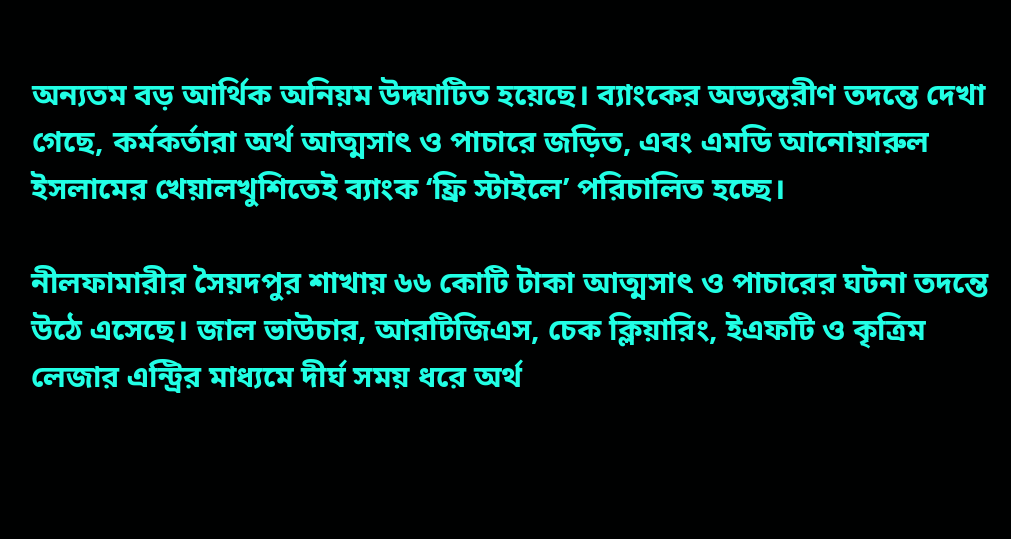অন্যতম বড় আর্থিক অনিয়ম উদ্ঘাটিত হয়েছে। ব্যাংকের অভ্যন্তরীণ তদন্তে দেখা গেছে, কর্মকর্তারা অর্থ আত্মসাৎ ও পাচারে জড়িত, এবং এমডি আনোয়ারুল ইসলামের খেয়ালখুশিতেই ব্যাংক ‘ফ্রি স্টাইলে’ পরিচালিত হচ্ছে।

নীলফামারীর সৈয়দপুর শাখায় ৬৬ কোটি টাকা আত্মসাৎ ও পাচারের ঘটনা তদন্তে উঠে এসেছে। জাল ভাউচার, আরটিজিএস, চেক ক্লিয়ারিং, ইএফটি ও কৃত্রিম লেজার এন্ট্রির মাধ্যমে দীর্ঘ সময় ধরে অর্থ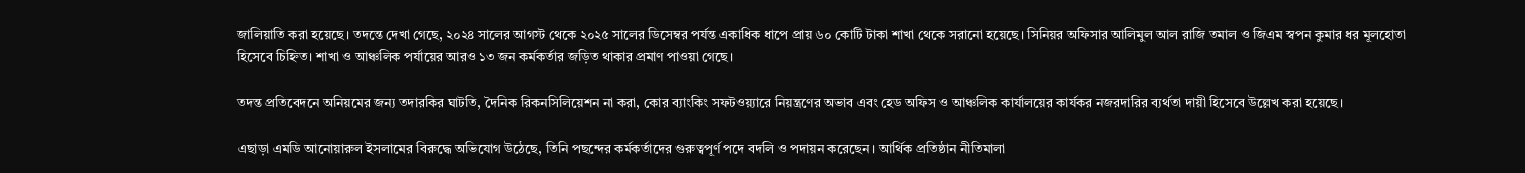জালিয়াতি করা হয়েছে। তদন্তে দেখা গেছে, ২০২৪ সালের আগস্ট থেকে ২০২৫ সালের ডিসেম্বর পর্যন্ত একাধিক ধাপে প্রায় ৬০ কোটি টাকা শাখা থেকে সরানো হয়েছে। সিনিয়র অফিসার আলিমুল আল রাজি তমাল ও জিএম স্বপন কুমার ধর মূলহোতা হিসেবে চিহ্নিত। শাখা ও আঞ্চলিক পর্যায়ের আরও ১৩ জন কর্মকর্তার জড়িত থাকার প্রমাণ পাওয়া গেছে।

তদন্ত প্রতিবেদনে অনিয়মের জন্য তদারকির ঘাটতি, দৈনিক রিকনসিলিয়েশন না করা, কোর ব্যাংকিং সফটওয়্যারে নিয়ন্ত্রণের অভাব এবং হেড অফিস ও আঞ্চলিক কার্যালয়ের কার্যকর নজরদারির ব্যর্থতা দায়ী হিসেবে উল্লেখ করা হয়েছে।

এছাড়া এমডি আনোয়ারুল ইসলামের বিরুদ্ধে অভিযোগ উঠেছে, তিনি পছন্দের কর্মকর্তাদের গুরুত্বপূর্ণ পদে বদলি ও পদায়ন করেছেন। আর্থিক প্রতিষ্ঠান নীতিমালা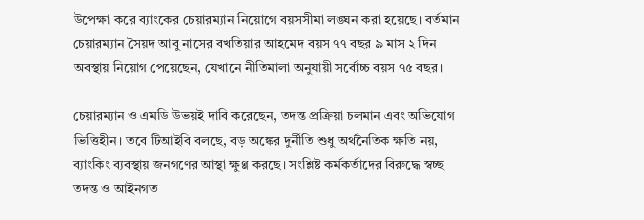উপেক্ষা করে ব্যাংকের চেয়ারম্যান নিয়োগে বয়সসীমা লঙ্ঘন করা হয়েছে। বর্তমান চেয়ারম্যান সৈয়দ আবু নাসের বখতিয়ার আহমেদ বয়স ৭৭ বছর ৯ মাস ২ দিন অবস্থায় নিয়োগ পেয়েছেন, যেখানে নীতিমালা অনুযায়ী সর্বোচ্চ বয়স ৭৫ বছর।

চেয়ারম্যান ও এমডি উভয়ই দাবি করেছেন, তদন্ত প্রক্রিয়া চলমান এবং অভিযোগ ভিত্তিহীন। তবে টিআইবি বলছে, বড় অঙ্কের দুর্নীতি শুধু অর্থনৈতিক ক্ষতি নয়, ব্যাংকিং ব্যবস্থায় জনগণের আস্থা ক্ষুণ্ণ করছে। সংশ্লিষ্ট কর্মকর্তাদের বিরুদ্ধে স্বচ্ছ তদন্ত ও আইনগত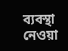ব্যবস্থা নেওয়া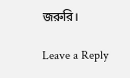জরুরি।

Leave a Reply